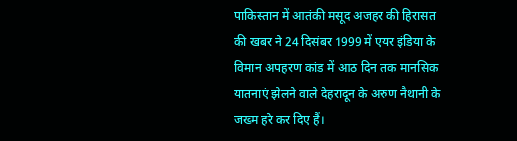पाकिस्तान में आतंकी मसूद अजहर की हिरासत की खबर ने 24 दिसंबर 1999 में एयर इंडिया के विमान अपहरण कांड में आठ दिन तक मानसिक यातनाएं झेलने वाले देहरादून के अरुण नैथानी के जख्म हरे कर दिए हैं।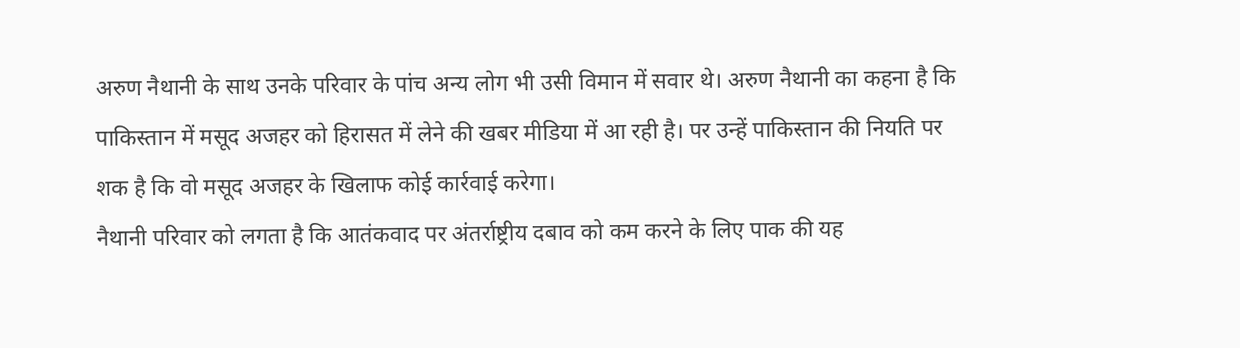अरुण नैथानी के साथ उनके परिवार के पांच अन्य लोग भी उसी विमान में सवार थे। अरुण नैथानी का कहना है कि पाकिस्तान में मसूद अजहर को हिरासत में लेने की खबर मीडिया में आ रही है। पर उन्हें पाकिस्तान की नियति पर शक है कि वो मसूद अजहर के खिलाफ कोई कार्रवाई करेगा।
नैथानी परिवार को लगता है कि आतंकवाद पर अंतर्राष्ट्रीय दबाव को कम करने के लिए पाक की यह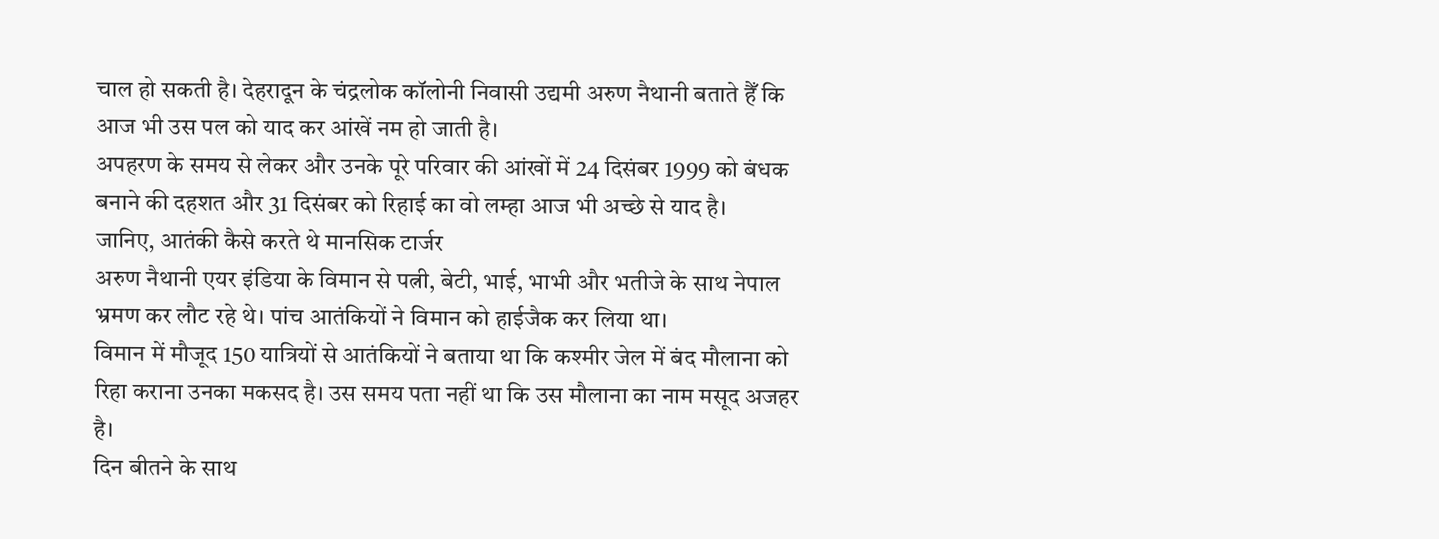चाल हो सकती है। देहरादून के चंद्रलोक कॉलोनी निवासी उद्यमी अरुण नैथानी बताते हैँ कि आज भी उस पल को याद कर आंखें नम हो जाती है।
अपहरण के समय से लेकर और उनके पूरे परिवार की आंखों में 24 दिसंबर 1999 को बंधक बनाने की दहशत और 31 दिसंबर को रिहाई का वो लम्हा आज भी अच्छे से याद है।
जानिए, आतंकी कैसे करते थे मानसिक टार्जर
अरुण नैथानी एयर इंडिया के विमान से पत्नी, बेटी, भाई, भाभी और भतीजे के साथ नेपाल भ्रमण कर लौट रहे थे। पांच आतंकियों ने विमान को हाईजैक कर लिया था।
विमान में मौजूद 150 यात्रियों से आतंकियों ने बताया था कि कश्मीर जेल में बंद मौलाना को रिहा कराना उनका मकसद है। उस समय पता नहीं था कि उस मौलाना का नाम मसूद अजहर है।
दिन बीतने के साथ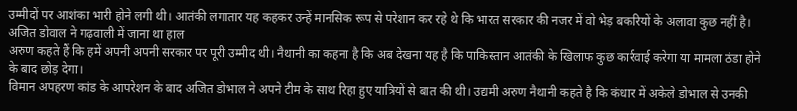उम्मीदों पर आशंका भारी होने लगी थी। आतंकी लगातार यह कहकर उन्हें मानसिक रूप से परेशान कर रहे थे कि भारत सरकार की नजर में वो भेड़ बकरियों के अलावा कुछ नहीं है।
अजित डोवाल ने गढ़वाली में जाना था हाल
अरुण कहते हैं कि हमें अपनी अपनी सरकार पर पूरी उम्मीद थी। नैथानी का कहना है कि अब देखना यह है कि पाकिस्तान आतंकी के खिलाफ कुछ कार्रवाई करेगा या मामला ठंडा होने के बाद छोड़ देगा।
विमान अपहरण कांड के आपरेशन के बाद अजित डोभाल ने अपने टीम के साथ रिहा हुए यात्रियों से बात की थी। उद्यमी अरुण नैथानी कहते है कि कंधार में अकेले डोभाल से उनकी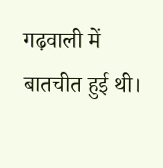गढ़वाली में बातचीत हुई थी।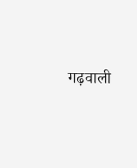गढ़वाली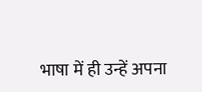भाषा में ही उन्हें अपना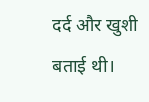दर्द और खुशी बताई थी।